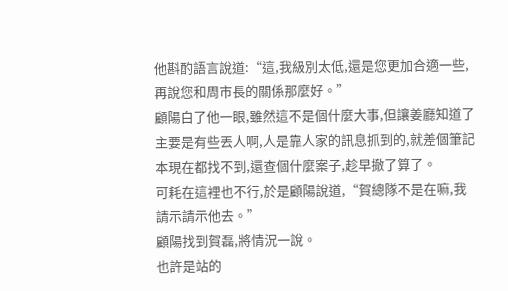他斟酌語言說道:“這,我級別太低,還是您更加合適一些,再說您和周市長的關係那麼好。”
顧陽白了他一眼,雖然這不是個什麼大事,但讓姜廳知道了主要是有些丟人啊,人是靠人家的訊息抓到的,就差個筆記本現在都找不到,還查個什麼案子,趁早撤了算了。
可耗在這裡也不行,於是顧陽說道,“賀總隊不是在嘛,我請示請示他去。”
顧陽找到賀磊,將情況一說。
也許是站的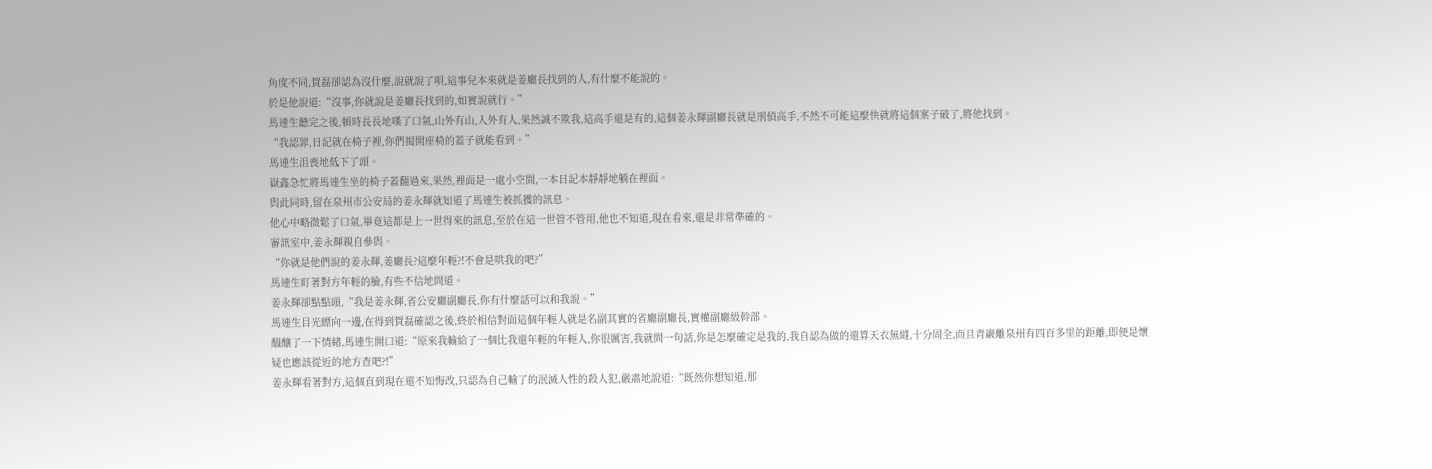角度不同,賀磊卻認為沒什麼,說就說了唄,這事兒本來就是姜廳長找到的人,有什麼不能說的。
於是他說道:“沒事,你就說是姜廳長找到的,如實說就行。”
馬連生聽完之後,頓時長長地嘆了口氣,山外有山,人外有人,果然誠不欺我,這高手還是有的,這個姜永輝副廳長就是刑偵高手,不然不可能這麼快就將這個案子破了,將他找到。
“我認罪,日記就在椅子裡,你們揭開座椅的蓋子就能看到。”
馬連生沮喪地低下了頭。
嶽鑫急忙將馬連生坐的椅子蓋翻過來,果然,裡面是一處小空間,一本日記本靜靜地躺在裡面。
與此同時,留在泉州市公安局的姜永輝就知道了馬連生被抓獲的訊息。
他心中略微鬆了口氣,畢竟這都是上一世得來的訊息,至於在這一世管不管用,他也不知道,現在看來,還是非常準確的。
審訊室中,姜永輝親自參與。
“你就是他們說的姜永輝,姜廳長?這麼年輕?!不會是哄我的吧?”
馬連生盯著對方年輕的臉,有些不信地問道。
姜永輝卻點點頭,“我是姜永輝,省公安廳副廳長,你有什麼話可以和我說。”
馬連生目光瞟向一邊,在得到賀磊確認之後,終於相信對面這個年輕人就是名副其實的省廳副廳長,實權副廳級幹部。
醞釀了一下情緒,馬連生開口道:“原來我輸給了一個比我還年輕的年輕人,你很厲害,我就問一句話,你是怎麼確定是我的,我自認為做的還算天衣無縫,十分周全,而且青巖離泉州有四百多里的距離,即便是懷疑也應該從近的地方查吧?!”
姜永輝看著對方,這個直到現在還不知悔改,只認為自己輸了的泯滅人性的殺人犯,嚴肅地說道:“既然你想知道,那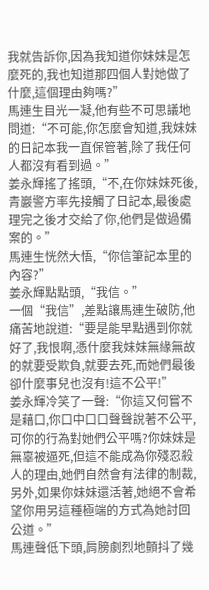我就告訴你,因為我知道你妹妹是怎麼死的,我也知道那四個人對她做了什麼,這個理由夠嗎?”
馬連生目光一凝,他有些不可思議地問道:“不可能,你怎麼會知道,我妹妹的日記本我一直保管著,除了我任何人都沒有看到過。”
姜永輝搖了搖頭,“不,在你妹妹死後,青巖警方率先接觸了日記本,最後處理完之後才交給了你,他們是做過備案的。”
馬連生恍然大悟,“你信筆記本里的內容?”
姜永輝點點頭,“我信。”
一個“我信”,差點讓馬連生破防,他痛苦地說道:“要是能早點遇到你就好了,我恨啊,憑什麼我妹妹無緣無故的就要受欺負,就要去死,而她們最後卻什麼事兒也沒有!這不公平!”
姜永輝冷笑了一聲:“你這又何嘗不是藉口,你口中口口聲聲說著不公平,可你的行為對她們公平嗎?你妹妹是無辜被逼死,但這不能成為你殘忍殺人的理由,她們自然會有法律的制裁,另外,如果你妹妹還活著,她絕不會希望你用另這種極端的方式為她討回公道。”
馬連聲低下頭,肩膀劇烈地顫抖了幾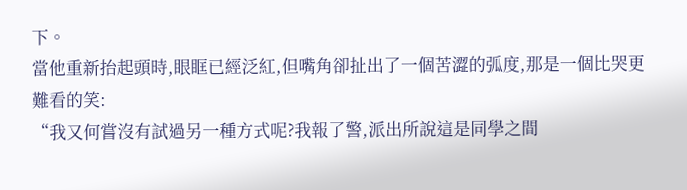下。
當他重新抬起頭時,眼眶已經泛紅,但嘴角卻扯出了一個苦澀的弧度,那是一個比哭更難看的笑:
“我又何嘗沒有試過另一種方式呢?我報了警,派出所說這是同學之間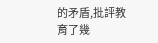的矛盾,批評教育了幾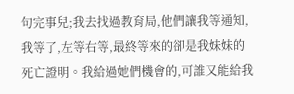句完事兒;我去找過教育局,他們讓我等通知,我等了,左等右等,最終等來的卻是我妹妹的死亡證明。我給過她們機會的,可誰又能給我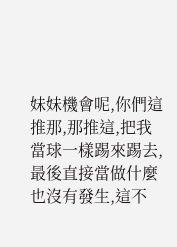妹妹機會呢,你們這推那,那推這,把我當球一樣踢來踢去,最後直接當做什麼也沒有發生,這不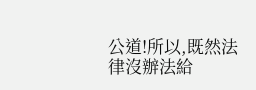公道!所以,既然法律沒辦法給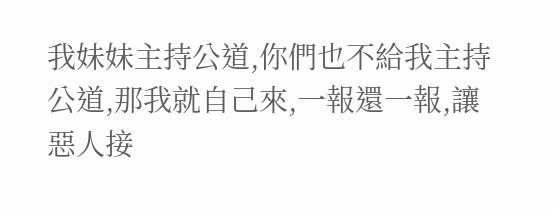我妹妹主持公道,你們也不給我主持公道,那我就自己來,一報還一報,讓惡人接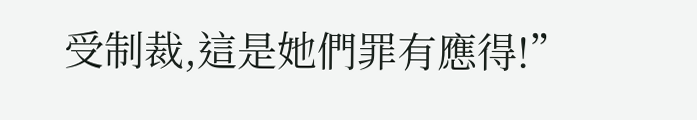受制裁,這是她們罪有應得!”